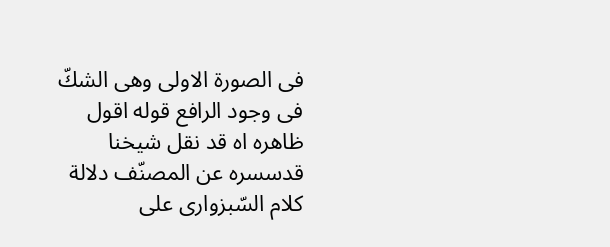فى الصورة الاولى وهى الشكّ فى وجود الرافع قوله اقول ظاهره اه قد نقل شيخنا قدسسره عن المصنّف دلالة كلام السّبزوارى على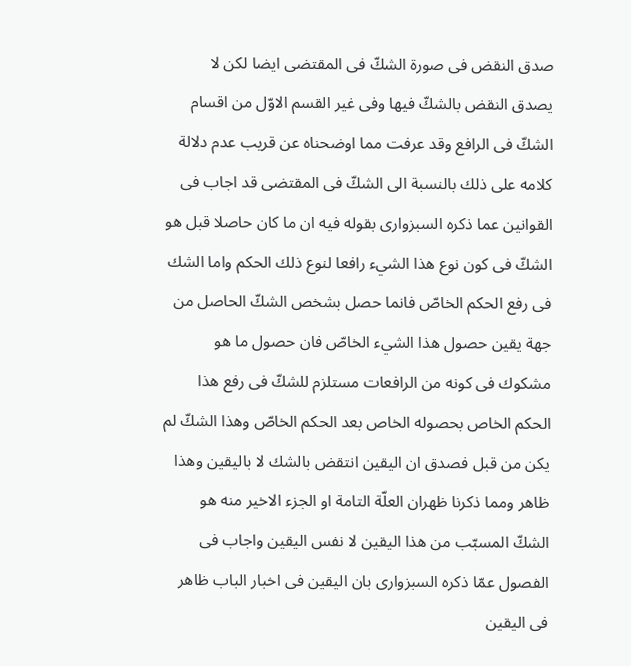صدق النقض فى صورة الشكّ فى المقتضى ايضا لكن لا يصدق النقض بالشكّ فيها وفى غير القسم الاوّل من اقسام الشكّ فى الرافع وقد عرفت مما اوضحناه عن قريب عدم دلالة كلامه على ذلك بالنسبة الى الشكّ فى المقتضى قد اجاب فى القوانين عما ذكره السبزوارى بقوله فيه ان ما كان حاصلا قبل هو الشكّ فى كون نوع هذا الشيء رافعا لنوع ذلك الحكم واما الشك فى رفع الحكم الخاصّ فانما حصل بشخص الشكّ الحاصل من جهة يقين حصول هذا الشيء الخاصّ فان حصول ما هو مشكوك فى كونه من الرافعات مستلزم للشكّ فى رفع هذا الحكم الخاص بحصوله الخاص بعد الحكم الخاصّ وهذا الشكّ لم يكن من قبل فصدق ان اليقين انتقض بالشك لا باليقين وهذا ظاهر ومما ذكرنا ظهران العلّة التامة او الجزء الاخير منه هو الشكّ المسبّب من هذا اليقين لا نفس اليقين واجاب فى الفصول عمّا ذكره السبزوارى بان اليقين فى اخبار الباب ظاهر فى اليقين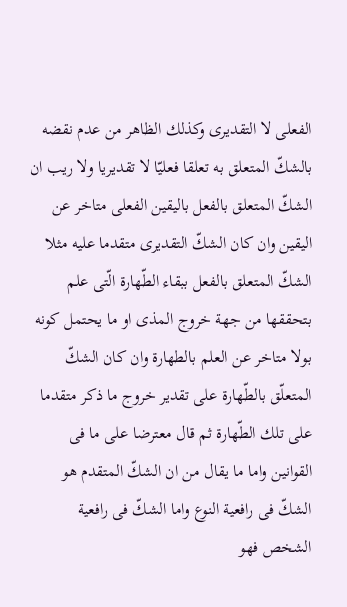الفعلى لا التقديرى وكذلك الظاهر من عدم نقضه بالشكّ المتعلق به تعلقا فعليّا لا تقديريا ولا ريب ان الشكّ المتعلق بالفعل باليقين الفعلى متاخر عن اليقين وان كان الشكّ التقديرى متقدما عليه مثلا الشكّ المتعلق بالفعل ببقاء الطّهارة الّتى علم بتحققها من جهة خروج المذى او ما يحتمل كونه بولا متاخر عن العلم بالطهارة وان كان الشكّ المتعلّق بالطّهارة على تقدير خروج ما ذكر متقدما على تلك الطّهارة ثم قال معترضا على ما فى القوانين واما ما يقال من ان الشكّ المتقدم هو الشكّ فى رافعية النوع واما الشكّ فى رافعية الشخص فهو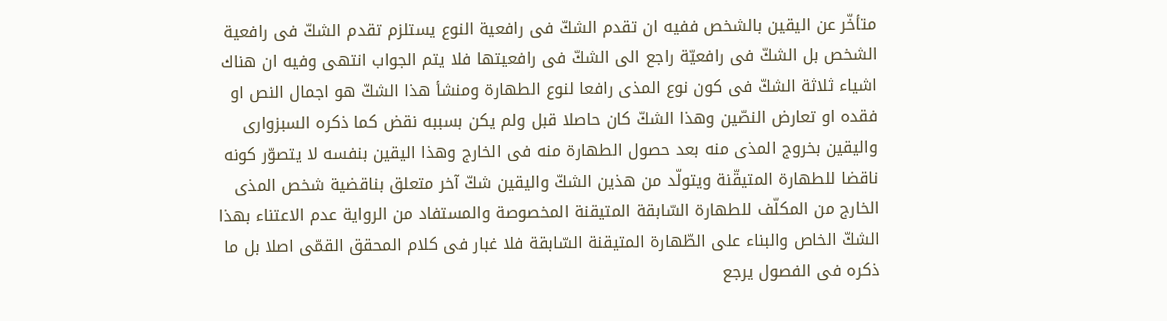متأخّر عن اليقين بالشخص ففيه ان تقدم الشكّ فى رافعية النوع يستلزم تقدم الشكّ فى رافعية الشخص بل الشكّ فى رافعيّة راجع الى الشكّ فى رافعيتها فلا يتم الجواب انتهى وفيه ان هناك اشياء ثلاثة الشكّ فى كون نوع المذى رافعا لنوع الطهارة ومنشأ هذا الشكّ هو اجمال النص او فقده او تعارض النصّين وهذا الشكّ كان حاصلا قبل ولم يكن بسببه نقض كما ذكره السبزوارى واليقين بخروج المذى منه بعد حصول الطهارة منه فى الخارج وهذا اليقين بنفسه لا يتصوّر كونه ناقضا للطهارة المتيقّنة ويتولّد من هذين الشكّ واليقين شكّ آخر متعلق بناقضية شخص المذى الخارج من المكلّف للطهارة السّابقة المتيقنة المخصوصة والمستفاد من الرواية عدم الاعتناء بهذا الشكّ الخاص والبناء على الطّهارة المتيقنة السّابقة فلا غبار فى كلام المحقق القمّى اصلا بل ما ذكره فى الفصول يرجع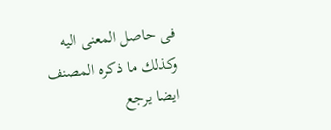فى حاصل المعنى اليه وكذلك ما ذكره المصنف ايضا يرجع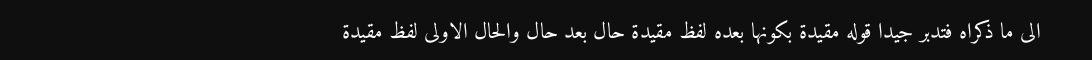الى ما ذكراه فتدبر جيدا قوله مقيدة بكونها بعده لفظ مقيدة حال بعد حال والحال الاولى لفظ مقيدة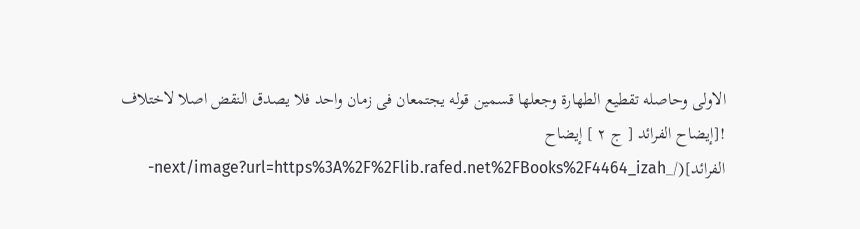الاولى وحاصله تقطيع الطهارة وجعلها قسمين قوله يجتمعان فى زمان واحد فلا يصدق النقض اصلا لاختلاف
![إيضاح الفرائد [ ج ٢ ] إيضاح الفرائد](/_next/image?url=https%3A%2F%2Flib.rafed.net%2FBooks%2F4464_izah-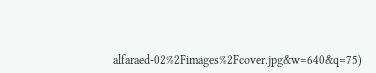alfaraed-02%2Fimages%2Fcover.jpg&w=640&q=75)